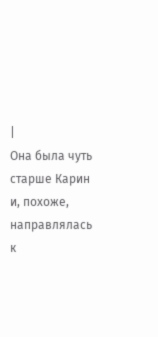|
Она была чуть старше Карин и, похоже, направлялась к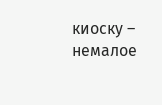киоску – немалое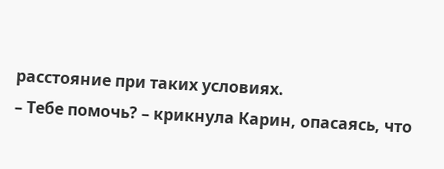расстояние при таких условиях.
– Тебе помочь? – крикнула Карин, опасаясь, что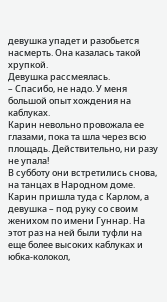девушка упадет и разобьется насмерть. Она казалась такой хрупкой.
Девушка рассмеялась.
– Спасибо, не надо. У меня большой опыт хождения на каблуках.
Карин невольно провожала ее глазами, пока та шла через всю площадь. Действительно, ни разу не упала!
В субботу они встретились снова, на танцах в Народном доме. Карин пришла туда с Карлом, а девушка – под руку со своим женихом по имени Гуннар. На этот раз на ней были туфли на еще более высоких каблуках и юбка-колокол,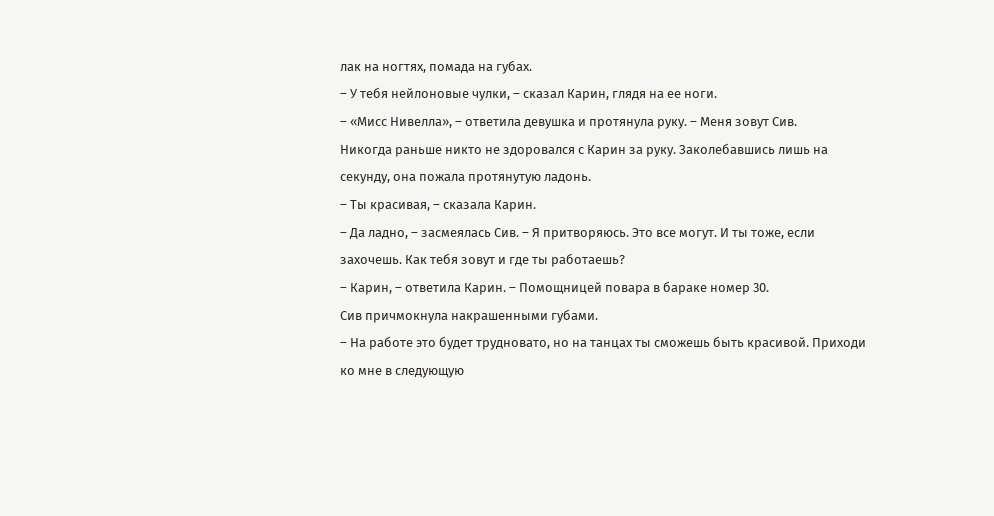лак на ногтях, помада на губах.
– У тебя нейлоновые чулки, – сказал Карин, глядя на ее ноги.
– «Мисс Нивелла», – ответила девушка и протянула руку. – Меня зовут Сив.
Никогда раньше никто не здоровался с Карин за руку. Заколебавшись лишь на секунду, она пожала протянутую ладонь.
– Ты красивая, – сказала Карин.
– Да ладно, – засмеялась Сив. – Я притворяюсь. Это все могут. И ты тоже, если захочешь. Как тебя зовут и где ты работаешь?
– Карин, – ответила Карин. – Помощницей повара в бараке номер 30.
Сив причмокнула накрашенными губами.
– На работе это будет трудновато, но на танцах ты сможешь быть красивой. Приходи ко мне в следующую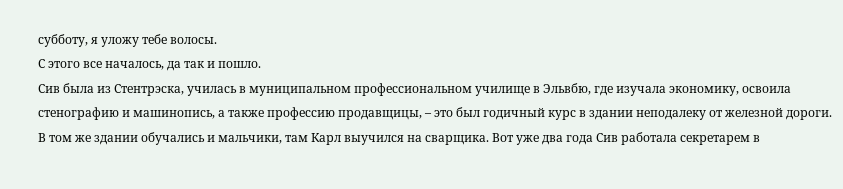субботу, я уложу тебе волосы.
С этого все началось, да так и пошло.
Сив была из Стентрэска, училась в муниципальном профессиональном училище в Эльвбю, где изучала экономику, освоила стенографию и машинопись, а также профессию продавщицы, – это был годичный курс в здании неподалеку от железной дороги. В том же здании обучались и мальчики, там Карл выучился на сварщика. Вот уже два года Сив работала секретарем в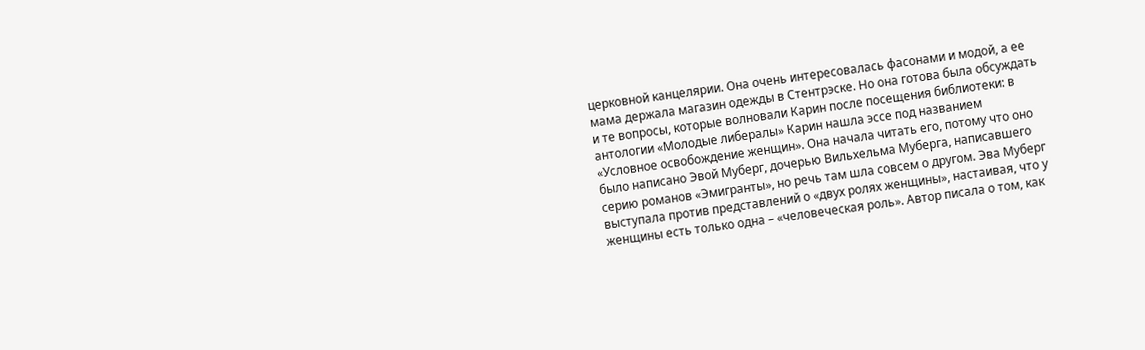церковной канцелярии. Она очень интересовалась фасонами и модой, а ее мама держала магазин одежды в Стентрэске. Но она готова была обсуждать и те вопросы, которые волновали Карин после посещения библиотеки: в антологии «Молодые либералы» Карин нашла эссе под названием «Условное освобождение женщин». Она начала читать его, потому что оно было написано Эвой Муберг, дочерью Вильхельма Муберга, написавшего серию романов «Эмигранты», но речь там шла совсем о другом. Эва Муберг выступала против представлений о «двух ролях женщины», настаивая, что у женщины есть только одна – «человеческая роль». Автор писала о том, как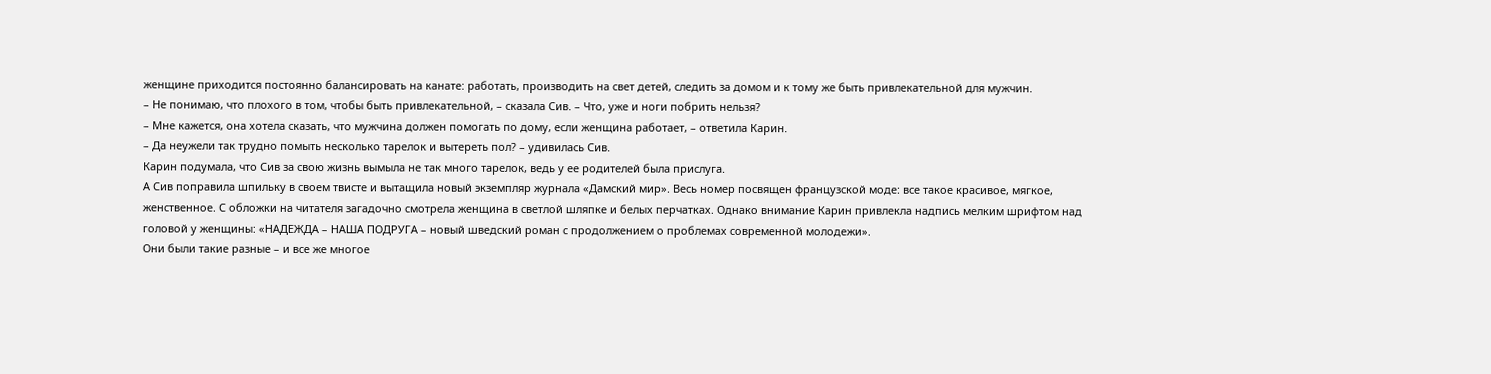женщине приходится постоянно балансировать на канате: работать, производить на свет детей, следить за домом и к тому же быть привлекательной для мужчин.
– Не понимаю, что плохого в том, чтобы быть привлекательной, – сказала Сив. – Что, уже и ноги побрить нельзя?
– Мне кажется, она хотела сказать, что мужчина должен помогать по дому, если женщина работает, – ответила Карин.
– Да неужели так трудно помыть несколько тарелок и вытереть пол? – удивилась Сив.
Карин подумала, что Сив за свою жизнь вымыла не так много тарелок, ведь у ее родителей была прислуга.
А Сив поправила шпильку в своем твисте и вытащила новый экземпляр журнала «Дамский мир». Весь номер посвящен французской моде: все такое красивое, мягкое, женственное. С обложки на читателя загадочно смотрела женщина в светлой шляпке и белых перчатках. Однако внимание Карин привлекла надпись мелким шрифтом над головой у женщины: «НАДЕЖДА – НАША ПОДРУГА – новый шведский роман с продолжением о проблемах современной молодежи».
Они были такие разные – и все же многое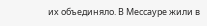их объединяло. В Мессауре жили в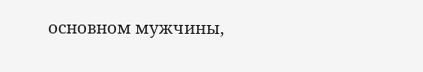основном мужчины,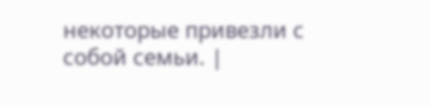некоторые привезли с собой семьи. |